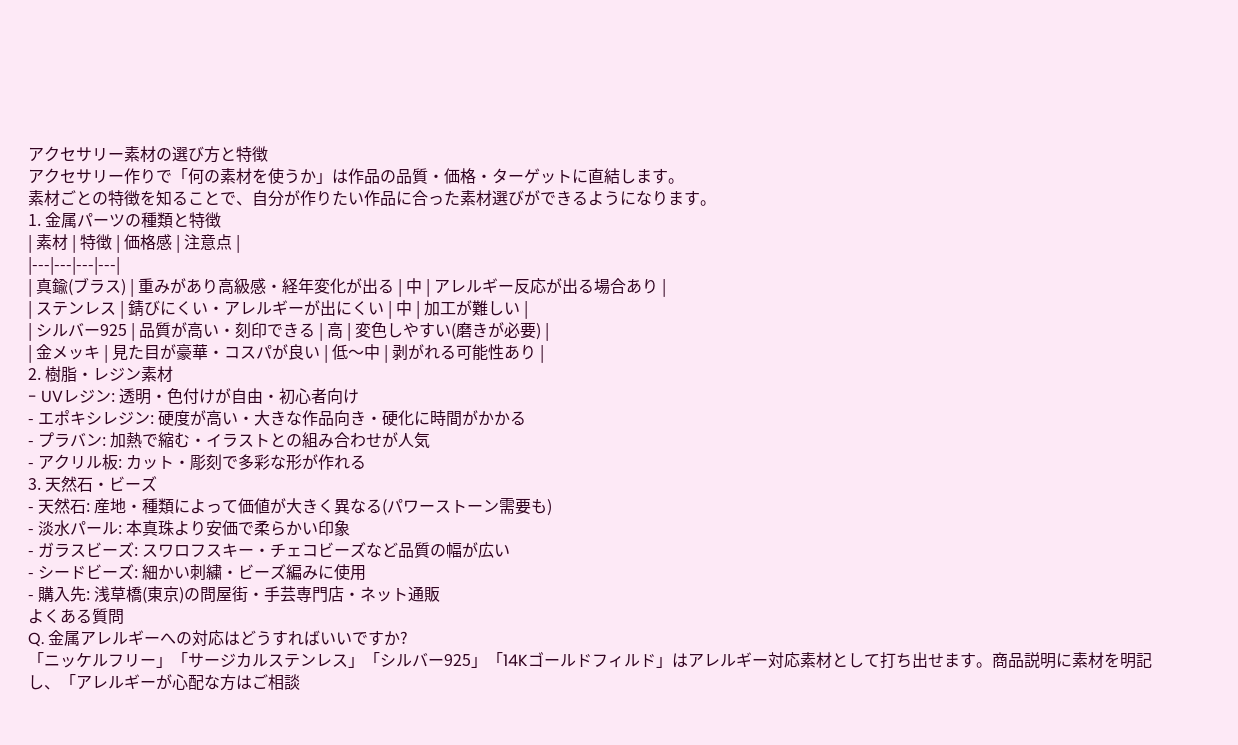アクセサリー素材の選び方と特徴
アクセサリー作りで「何の素材を使うか」は作品の品質・価格・ターゲットに直結します。
素材ごとの特徴を知ることで、自分が作りたい作品に合った素材選びができるようになります。
1. 金属パーツの種類と特徴
| 素材 | 特徴 | 価格感 | 注意点 |
|---|---|---|---|
| 真鍮(ブラス) | 重みがあり高級感・経年変化が出る | 中 | アレルギー反応が出る場合あり |
| ステンレス | 錆びにくい・アレルギーが出にくい | 中 | 加工が難しい |
| シルバー925 | 品質が高い・刻印できる | 高 | 変色しやすい(磨きが必要) |
| 金メッキ | 見た目が豪華・コスパが良い | 低〜中 | 剥がれる可能性あり |
2. 樹脂・レジン素材
- UVレジン: 透明・色付けが自由・初心者向け
- エポキシレジン: 硬度が高い・大きな作品向き・硬化に時間がかかる
- プラバン: 加熱で縮む・イラストとの組み合わせが人気
- アクリル板: カット・彫刻で多彩な形が作れる
3. 天然石・ビーズ
- 天然石: 産地・種類によって価値が大きく異なる(パワーストーン需要も)
- 淡水パール: 本真珠より安価で柔らかい印象
- ガラスビーズ: スワロフスキー・チェコビーズなど品質の幅が広い
- シードビーズ: 細かい刺繍・ビーズ編みに使用
- 購入先: 浅草橋(東京)の問屋街・手芸専門店・ネット通販
よくある質問
Q. 金属アレルギーへの対応はどうすればいいですか?
「ニッケルフリー」「サージカルステンレス」「シルバー925」「14Kゴールドフィルド」はアレルギー対応素材として打ち出せます。商品説明に素材を明記し、「アレルギーが心配な方はご相談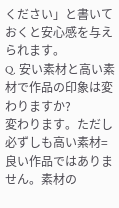ください」と書いておくと安心感を与えられます。
Q. 安い素材と高い素材で作品の印象は変わりますか?
変わります。ただし必ずしも高い素材=良い作品ではありません。素材の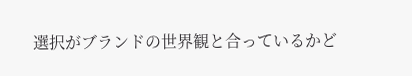選択がブランドの世界観と合っているかど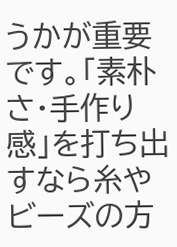うかが重要です。「素朴さ・手作り感」を打ち出すなら糸やビーズの方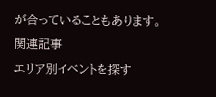が合っていることもあります。
関連記事
エリア別イベントを探す